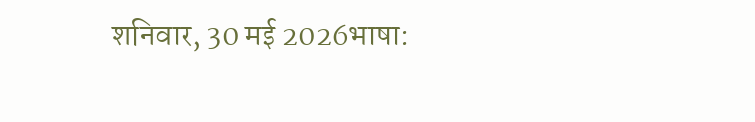शनिवार, 30 मई 2026भाषा: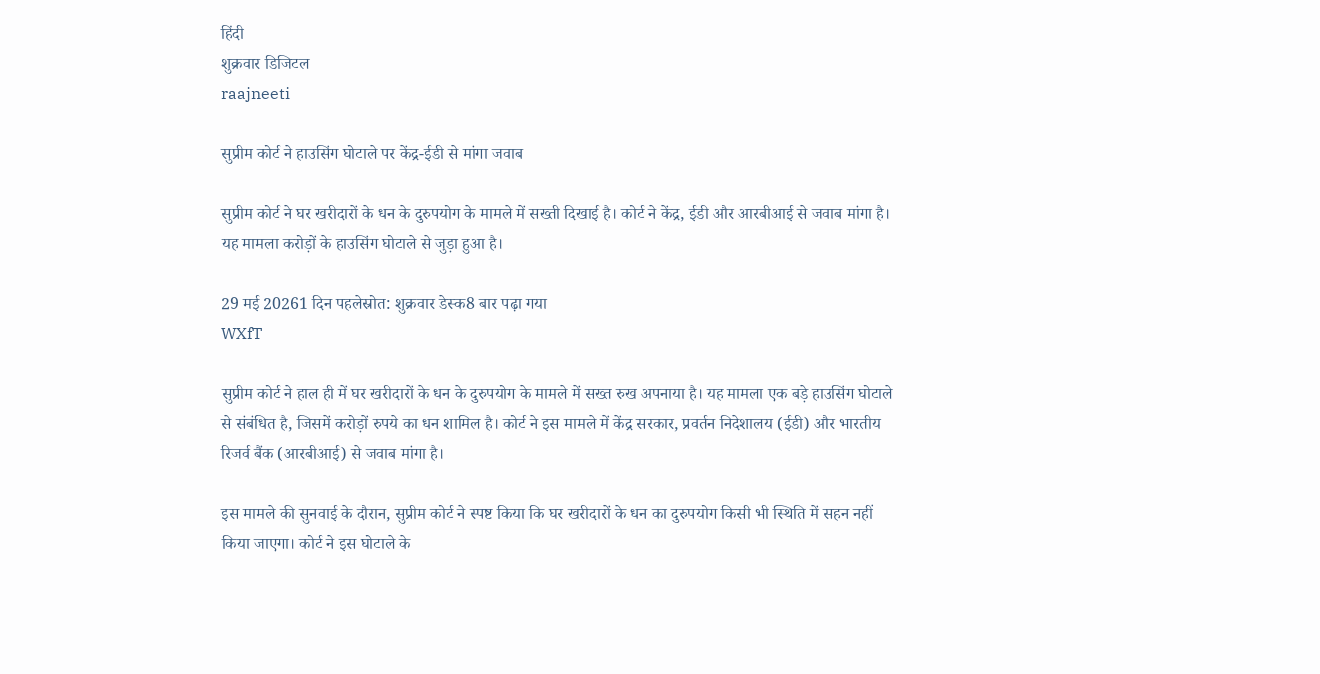हिंदी
शुक्रवार डिजिटल
raajneeti

सुप्रीम कोर्ट ने हाउसिंग घोटाले पर केंद्र-ईडी से मांगा जवाब

सुप्रीम कोर्ट ने घर खरीदारों के धन के दुरुपयोग के मामले में सख्ती दिखाई है। कोर्ट ने केंद्र, ईडी और आरबीआई से जवाब मांगा है। यह मामला करोड़ों के हाउसिंग घोटाले से जुड़ा हुआ है।

29 मई 20261 दिन पहलेस्रोत: शुक्रवार डेस्क8 बार पढ़ा गया
WXfT

सुप्रीम कोर्ट ने हाल ही में घर खरीदारों के धन के दुरुपयोग के मामले में सख्त रुख अपनाया है। यह मामला एक बड़े हाउसिंग घोटाले से संबंधित है, जिसमें करोड़ों रुपये का धन शामिल है। कोर्ट ने इस मामले में केंद्र सरकार, प्रवर्तन निदेशालय (ईडी) और भारतीय रिजर्व बैंक (आरबीआई) से जवाब मांगा है।

इस मामले की सुनवाई के दौरान, सुप्रीम कोर्ट ने स्पष्ट किया कि घर खरीदारों के धन का दुरुपयोग किसी भी स्थिति में सहन नहीं किया जाएगा। कोर्ट ने इस घोटाले के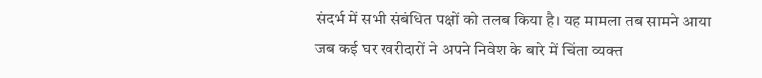संदर्भ में सभी संबंधित पक्षों को तलब किया है। यह मामला तब सामने आया जब कई घर खरीदारों ने अपने निवेश के बारे में चिंता व्यक्त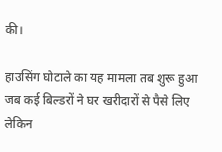की।

हाउसिंग घोटाले का यह मामला तब शुरू हुआ जब कई बिल्डरों ने घर खरीदारों से पैसे लिए लेकिन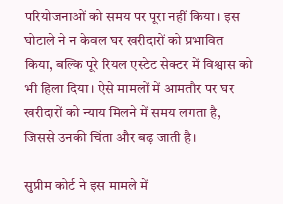परियोजनाओं को समय पर पूरा नहीं किया। इस घोटाले ने न केवल घर खरीदारों को प्रभावित किया, बल्कि पूरे रियल एस्टेट सेक्टर में विश्वास को भी हिला दिया। ऐसे मामलों में आमतौर पर घर खरीदारों को न्याय मिलने में समय लगता है, जिससे उनकी चिंता और बढ़ जाती है।

सुप्रीम कोर्ट ने इस मामले में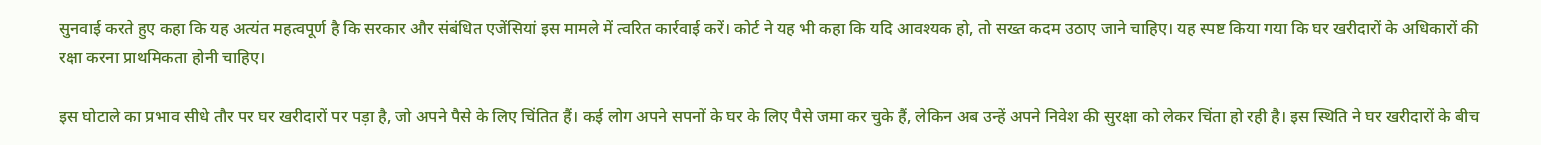सुनवाई करते हुए कहा कि यह अत्यंत महत्वपूर्ण है कि सरकार और संबंधित एजेंसियां इस मामले में त्वरित कार्रवाई करें। कोर्ट ने यह भी कहा कि यदि आवश्यक हो, तो सख्त कदम उठाए जाने चाहिए। यह स्पष्ट किया गया कि घर खरीदारों के अधिकारों की रक्षा करना प्राथमिकता होनी चाहिए।

इस घोटाले का प्रभाव सीधे तौर पर घर खरीदारों पर पड़ा है, जो अपने पैसे के लिए चिंतित हैं। कई लोग अपने सपनों के घर के लिए पैसे जमा कर चुके हैं, लेकिन अब उन्हें अपने निवेश की सुरक्षा को लेकर चिंता हो रही है। इस स्थिति ने घर खरीदारों के बीच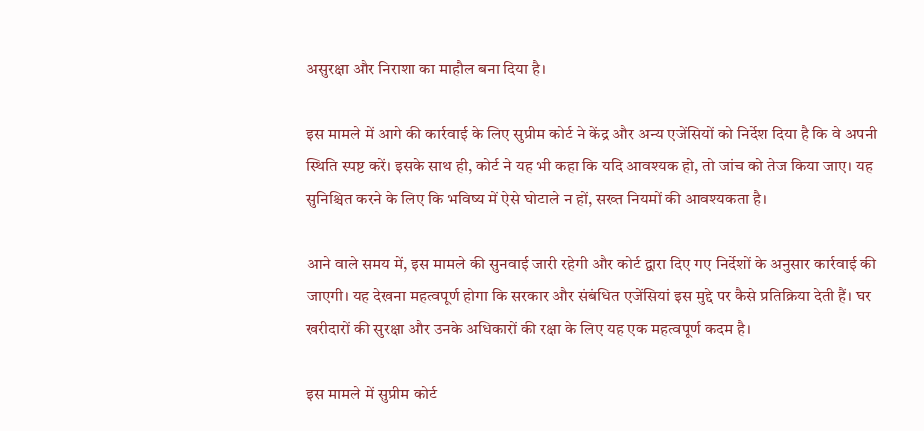असुरक्षा और निराशा का माहौल बना दिया है।

इस मामले में आगे की कार्रवाई के लिए सुप्रीम कोर्ट ने केंद्र और अन्य एजेंसियों को निर्देश दिया है कि वे अपनी स्थिति स्पष्ट करें। इसके साथ ही, कोर्ट ने यह भी कहा कि यदि आवश्यक हो, तो जांच को तेज किया जाए। यह सुनिश्चित करने के लिए कि भविष्य में ऐसे घोटाले न हों, सख्त नियमों की आवश्यकता है।

आने वाले समय में, इस मामले की सुनवाई जारी रहेगी और कोर्ट द्वारा दिए गए निर्देशों के अनुसार कार्रवाई की जाएगी। यह देखना महत्वपूर्ण होगा कि सरकार और संबंधित एजेंसियां इस मुद्दे पर कैसे प्रतिक्रिया देती हैं। घर खरीदारों की सुरक्षा और उनके अधिकारों की रक्षा के लिए यह एक महत्वपूर्ण कदम है।

इस मामले में सुप्रीम कोर्ट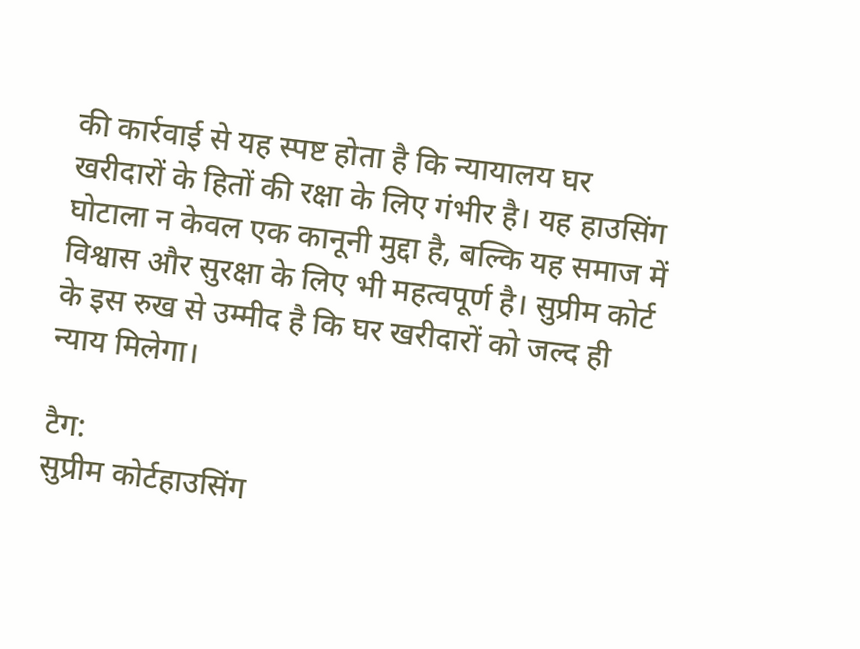की कार्रवाई से यह स्पष्ट होता है कि न्यायालय घर खरीदारों के हितों की रक्षा के लिए गंभीर है। यह हाउसिंग घोटाला न केवल एक कानूनी मुद्दा है, बल्कि यह समाज में विश्वास और सुरक्षा के लिए भी महत्वपूर्ण है। सुप्रीम कोर्ट के इस रुख से उम्मीद है कि घर खरीदारों को जल्द ही न्याय मिलेगा।

टैग:
सुप्रीम कोर्टहाउसिंग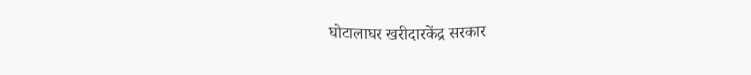घोटालाघर खरीदारकेंद्र सरकार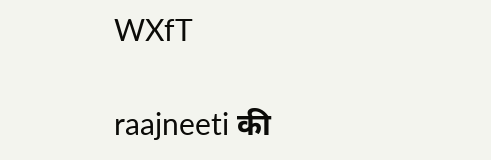WXfT

raajneeti की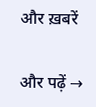और ख़बरें

और पढ़ें →